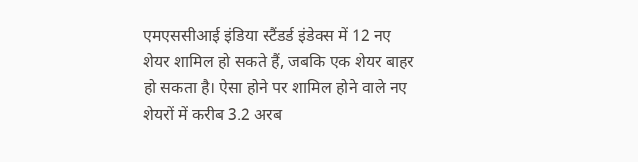एमएससीआई इंडिया स्टैंडर्ड इंडेक्स में 12 नए शेयर शामिल हो सकते हैं, जबकि एक शेयर बाहर हो सकता है। ऐसा होने पर शामिल होने वाले नए शेयरों में करीब 3.2 अरब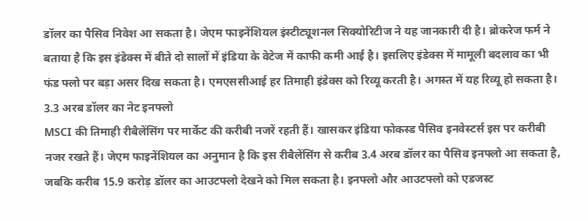डॉलर का पैसिव निवेश आ सकता है। जेएम फाइनेंशियल इंस्टीट्यूशनल सिक्योरिटीज ने यह जानकारी दी है। ब्रोकरेज फर्म ने बताया है कि इस इंडेक्स में बीते दो सालों में इंडिया के वेटेज में काफी कमी आई है। इसलिए इंडेक्स में मामूली बदलाव का भी फंड फ्लो पर बड़ा असर दिख सकता है। एमएससीआई हर तिमाही इंडेक्स को रिव्यू करती है। अगस्त में यह रिव्यू हो सकता है।
3.3 अरब डॉलर का नेट इनफ्लो
MSCI की तिमाही रीबैलेंसिंग पर मार्केट की करीबी नजरें रहती हैं। खासकर इंडिया फोकस्ड पैसिव इनवेस्टर्स इस पर करीबी नजर रखते हैं। जेएम फाइनेंशियल का अनुमान है कि इस रीबैलेंसिंग से करीब 3.4 अरब डॉलर का पैसिव इनफ्लो आ सकता है, जबकि करीब 15.9 करोड़ डॉलर का आउटफ्लो देखने को मिल सकता है। इनफ्लो और आउटफ्लो को एडजस्ट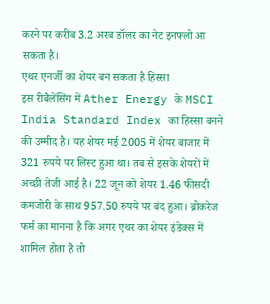करने पर करीब 3.2 अरब डॉलर का नेट इनफ्लो आ सकता है।
एथर एनर्जी का शेयर बन सकता है हिस्सा
इस रीबैलेंसिंग में Ather Energy के MSCI India Standard Index का हिस्सा बनने की उम्मीद है। यह शेयर मई 2005 में शेयर बाजार में 321 रुपये पर लिस्ट हुआ था। तब से इसके शेयरों में अच्छी तेजी आई है। 22 जून को शेयर 1.46 फीसदी कमजोरी के साथ 957.50 रुपये पर बंद हुआ। ब्रोकरेज फर्म का मानना है कि अगर एथर का शेयर इंडेक्स में शामिल होता है तो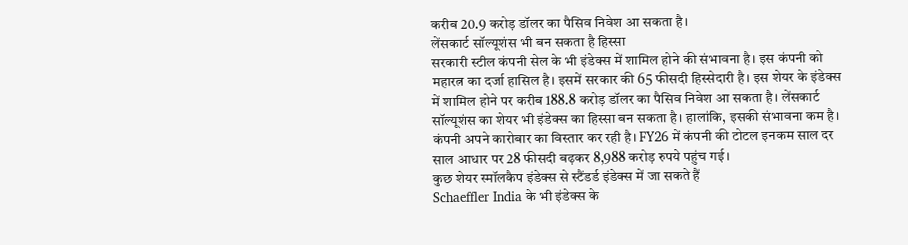करीब 20.9 करोड़ डॉलर का पैसिव निवेश आ सकता है।
लेंसकार्ट सॉल्यूशंस भी बन सकता है हिस्सा
सरकारी स्टील कंपनी सेल के भी इंडेक्स में शामिल होने की संभावना है। इस कंपनी को महारत्न का दर्जा हासिल है। इसमें सरकार की 65 फीसदी हिस्सेदारी है। इस शेयर के इंडेक्स में शामिल होने पर करीब 188.8 करोड़ डॉलर का पैसिव निवेश आ सकता है। लेंसकार्ट सॉल्यूशंस का शेयर भी इंडेक्स का हिस्सा बन सकता है। हालांकि, इसकी संभावना कम है। कंपनी अपने कारोबार का विस्तार कर रही है। FY26 में कंपनी की टोटल इनकम साल दर साल आधार पर 28 फीसदी बढ़कर 8,988 करोड़ रुपये पहुंच गई।
कुछ शेयर स्मॉलकैप इंडेक्स से स्टैंडर्ड इंडेक्स में जा सकते हैं
Schaeffler India के भी इंडेक्स के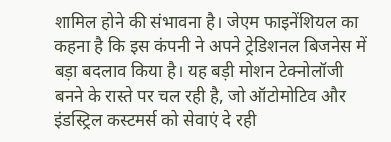शामिल होने की संभावना है। जेएम फाइनेंशियल का कहना है कि इस कंपनी ने अपने ट्रेडिशनल बिजनेस में बड़ा बदलाव किया है। यह बड़ी मोशन टेक्नोलॉजी बनने के रास्ते पर चल रही है, जो ऑटोमोटिव और इंडस्ट्रिल कस्टमर्स को सेवाएं दे रही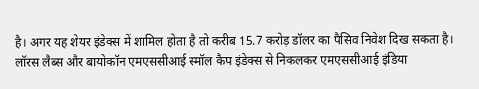है। अगर यह शेयर इंडेक्स में शामिल होता है तो करीब 15.7 करोड़ डॉलर का पैसिव निवेश दिख सकता है। लॉरस लैब्स और बायोकॉन एमएससीआई स्मॉल कैप इंडेक्स से निकलकर एमएससीआई इंडिया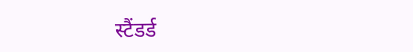स्टैंडर्ड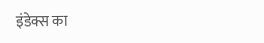इंडेक्स का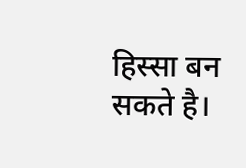हिस्सा बन सकते है।